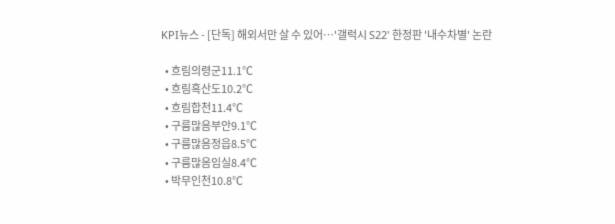KPI뉴스 - [단독] 해외서만 살 수 있어…'갤럭시 S22' 한정판 '내수차별' 논란

  • 흐림의령군11.1℃
  • 흐림흑산도10.2℃
  • 흐림합천11.4℃
  • 구름많음부안9.1℃
  • 구름많음정읍8.5℃
  • 구름많음임실8.4℃
  • 박무인천10.8℃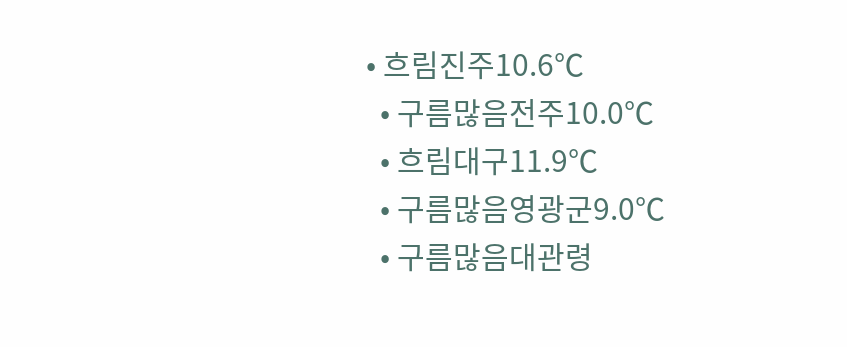• 흐림진주10.6℃
  • 구름많음전주10.0℃
  • 흐림대구11.9℃
  • 구름많음영광군9.0℃
  • 구름많음대관령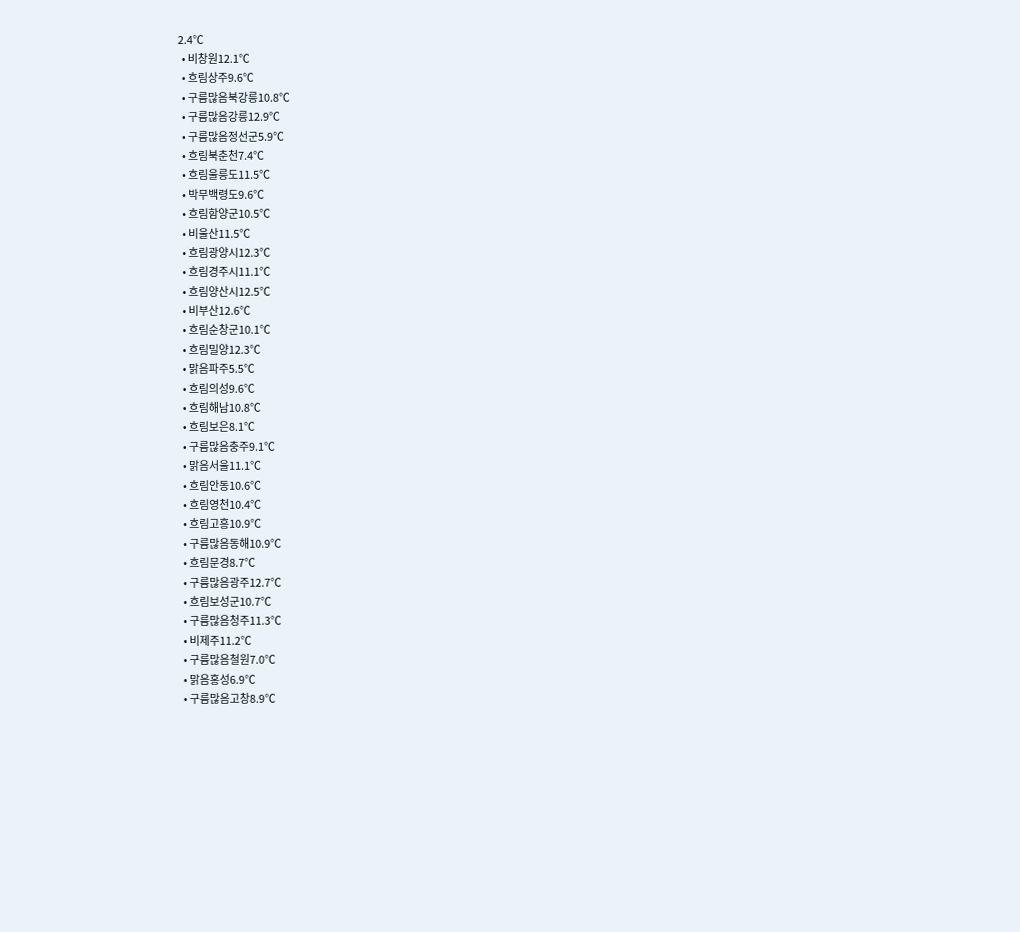2.4℃
  • 비창원12.1℃
  • 흐림상주9.6℃
  • 구름많음북강릉10.8℃
  • 구름많음강릉12.9℃
  • 구름많음정선군5.9℃
  • 흐림북춘천7.4℃
  • 흐림울릉도11.5℃
  • 박무백령도9.6℃
  • 흐림함양군10.5℃
  • 비울산11.5℃
  • 흐림광양시12.3℃
  • 흐림경주시11.1℃
  • 흐림양산시12.5℃
  • 비부산12.6℃
  • 흐림순창군10.1℃
  • 흐림밀양12.3℃
  • 맑음파주5.5℃
  • 흐림의성9.6℃
  • 흐림해남10.8℃
  • 흐림보은8.1℃
  • 구름많음충주9.1℃
  • 맑음서울11.1℃
  • 흐림안동10.6℃
  • 흐림영천10.4℃
  • 흐림고흥10.9℃
  • 구름많음동해10.9℃
  • 흐림문경8.7℃
  • 구름많음광주12.7℃
  • 흐림보성군10.7℃
  • 구름많음청주11.3℃
  • 비제주11.2℃
  • 구름많음철원7.0℃
  • 맑음홍성6.9℃
  • 구름많음고창8.9℃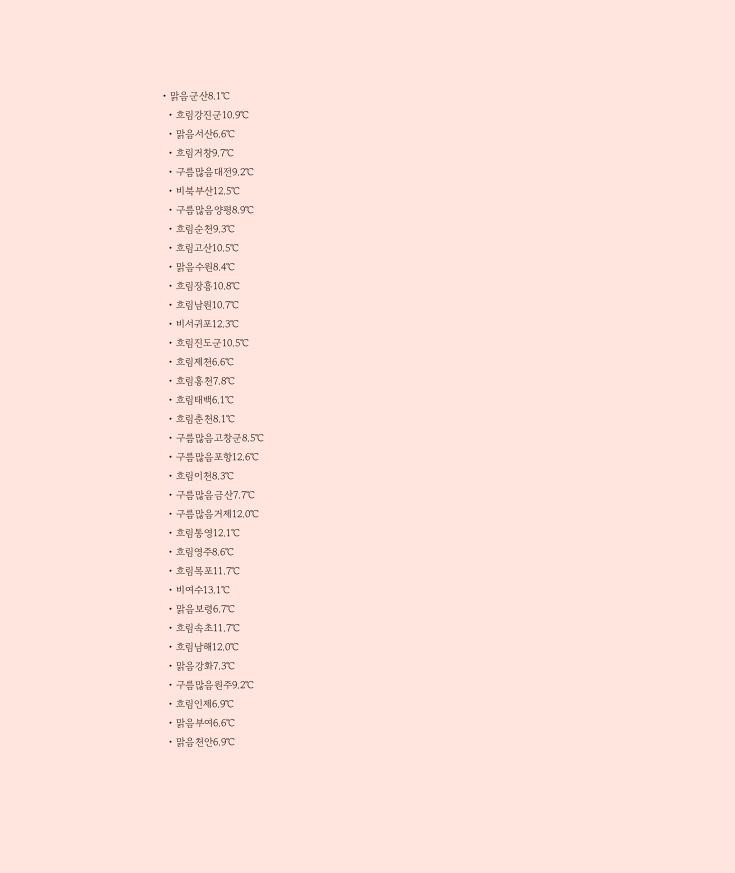• 맑음군산8.1℃
  • 흐림강진군10.9℃
  • 맑음서산6.6℃
  • 흐림거창9.7℃
  • 구름많음대전9.2℃
  • 비북부산12.5℃
  • 구름많음양평8.9℃
  • 흐림순천9.3℃
  • 흐림고산10.5℃
  • 맑음수원8.4℃
  • 흐림장흥10.8℃
  • 흐림남원10.7℃
  • 비서귀포12.3℃
  • 흐림진도군10.5℃
  • 흐림제천6.6℃
  • 흐림홍천7.8℃
  • 흐림태백6.1℃
  • 흐림춘천8.1℃
  • 구름많음고창군8.5℃
  • 구름많음포항12.6℃
  • 흐림이천8.3℃
  • 구름많음금산7.7℃
  • 구름많음거제12.0℃
  • 흐림통영12.1℃
  • 흐림영주8.6℃
  • 흐림목포11.7℃
  • 비여수13.1℃
  • 맑음보령6.7℃
  • 흐림속초11.7℃
  • 흐림남해12.0℃
  • 맑음강화7.3℃
  • 구름많음원주9.2℃
  • 흐림인제6.9℃
  • 맑음부여6.6℃
  • 맑음천안6.9℃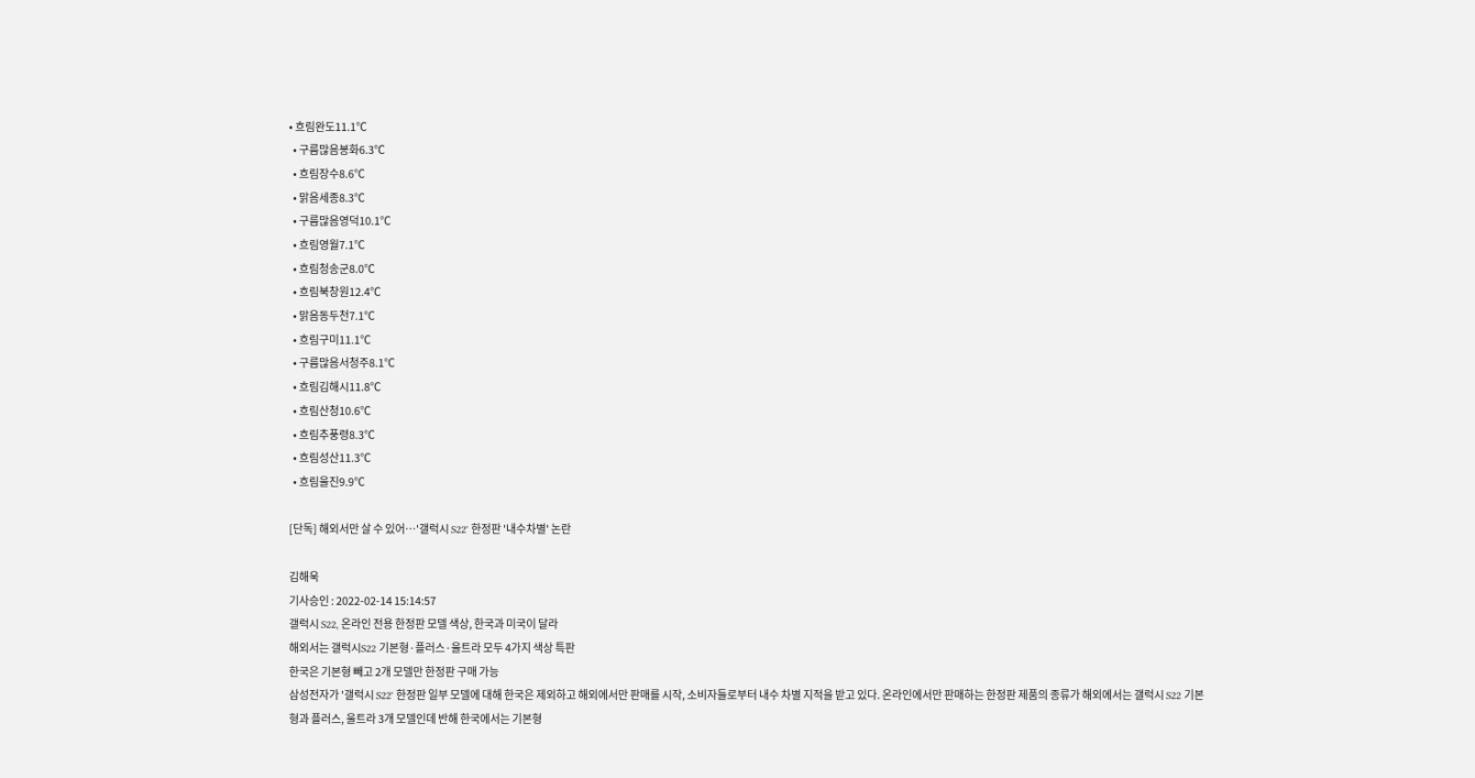• 흐림완도11.1℃
  • 구름많음봉화6.3℃
  • 흐림장수8.6℃
  • 맑음세종8.3℃
  • 구름많음영덕10.1℃
  • 흐림영월7.1℃
  • 흐림청송군8.0℃
  • 흐림북창원12.4℃
  • 맑음동두천7.1℃
  • 흐림구미11.1℃
  • 구름많음서청주8.1℃
  • 흐림김해시11.8℃
  • 흐림산청10.6℃
  • 흐림추풍령8.3℃
  • 흐림성산11.3℃
  • 흐림울진9.9℃

[단독] 해외서만 살 수 있어…'갤럭시 S22' 한정판 '내수차별' 논란

김해욱
기사승인 : 2022-02-14 15:14:57
갤럭시 S22, 온라인 전용 한정판 모델 색상, 한국과 미국이 달라
해외서는 갤럭시S22 기본형·플러스·울트라 모두 4가지 색상 특판
한국은 기본형 빼고 2개 모델만 한정판 구매 가능
삼성전자가 '갤럭시 S22' 한정판 일부 모델에 대해 한국은 제외하고 해외에서만 판매를 시작, 소비자들로부터 내수 차별 지적을 받고 있다. 온라인에서만 판매하는 한정판 제품의 종류가 해외에서는 갤럭시 S22 기본형과 플러스, 울트라 3개 모델인데 반해 한국에서는 기본형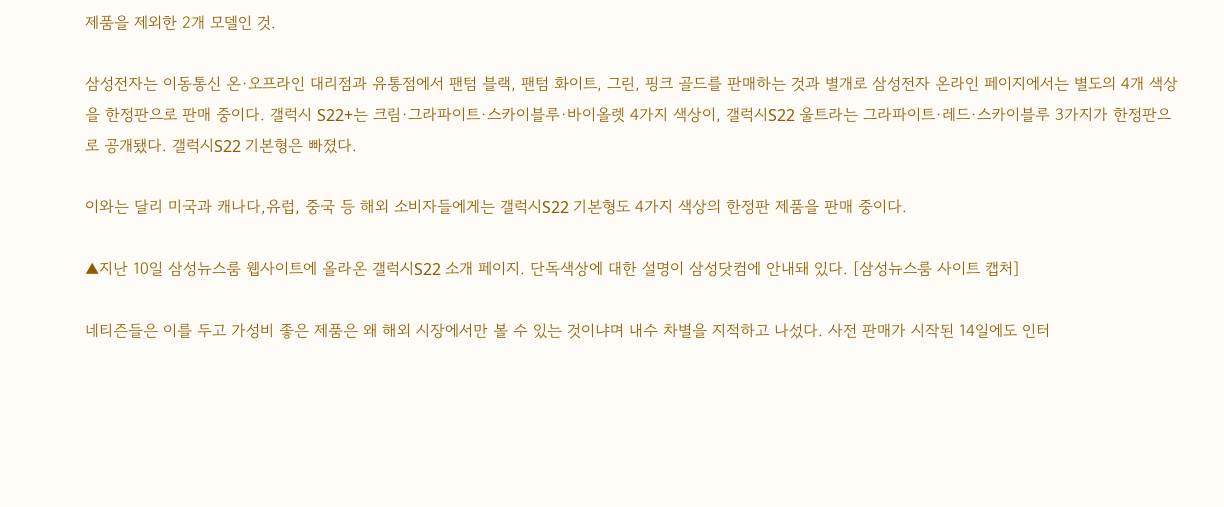제품을 제외한 2개 모델인 것.

삼성전자는 이동통신 온·오프라인 대리점과 유통점에서 팬텀 블랙, 팬텀 화이트, 그린, 핑크 골드를 판매하는 것과 별개로 삼성전자 온라인 페이지에서는 별도의 4개 색상을 한정판으로 판매 중이다. 갤럭시 S22+는 크림·그라파이트·스카이블루·바이올렛 4가지 색상이, 갤럭시S22 울트라는 그라파이트·레드·스카이블루 3가지가 한정판으로 공개됐다. 갤럭시S22 기본형은 빠졌다.

이와는 달리 미국과 캐나다,유럽, 중국 등 해외 소비자들에게는 갤럭시S22 기본형도 4가지 색상의 한정판 제품을 판매 중이다.

▲지난 10일 삼성뉴스룸 웹사이트에 올라온 갤럭시S22 소개 페이지. 단독색상에 대한 설명이 삼성닷컴에 안내돼 있다. [삼성뉴스룸 사이트 캡처]

네티즌들은 이를 두고 가성비 좋은 제품은 왜 해외 시장에서만 볼 수 있는 것이냐며 내수 차별을 지적하고 나섰다. 사전 판매가 시작된 14일에도 인터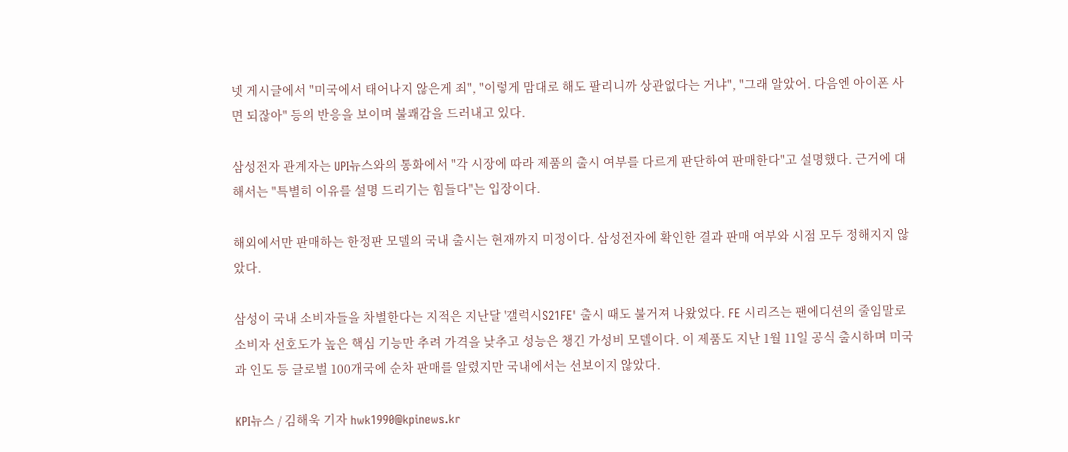넷 게시글에서 "미국에서 태어나지 않은게 죄", "이렇게 맘대로 해도 팔리니까 상관없다는 거냐", "그래 알았어. 다음엔 아이폰 사면 되잖아" 등의 반응을 보이며 불쾌감을 드러내고 있다.

삼성전자 관계자는 UPI뉴스와의 통화에서 "각 시장에 따라 제품의 출시 여부를 다르게 판단하여 판매한다"고 설명했다. 근거에 대해서는 "특별히 이유를 설명 드리기는 힘들다"는 입장이다.

해외에서만 판매하는 한정판 모델의 국내 출시는 현재까지 미정이다. 삼성전자에 확인한 결과 판매 여부와 시점 모두 정해지지 않았다.

삼성이 국내 소비자들을 차별한다는 지적은 지난달 '갤럭시S21FE' 출시 때도 불거져 나왔었다. FE 시리즈는 팬에디션의 줄임말로 소비자 선호도가 높은 핵심 기능만 추려 가격을 낮추고 성능은 챙긴 가성비 모델이다. 이 제품도 지난 1월 11일 공식 출시하며 미국과 인도 등 글로벌 100개국에 순차 판매를 알렸지만 국내에서는 선보이지 않았다.

KPI뉴스 / 김해욱 기자 hwk1990@kpinews.kr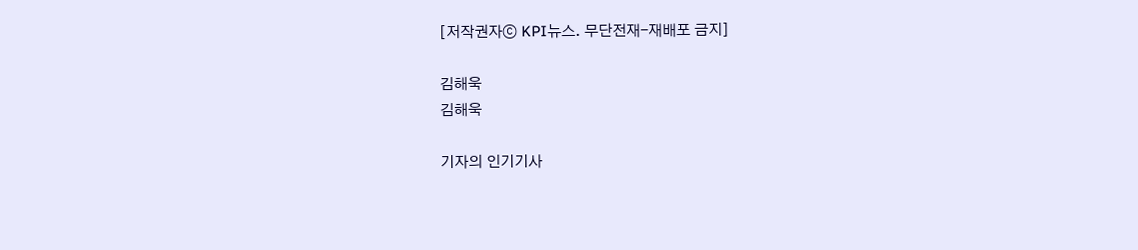[저작권자ⓒ KPI뉴스. 무단전재-재배포 금지]

김해욱
김해욱

기자의 인기기사